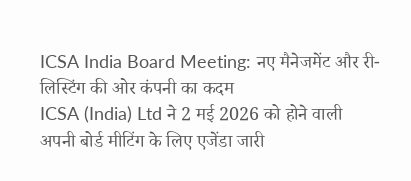ICSA India Board Meeting: नए मैनेजमेंट और री-लिस्टिंग की ओर कंपनी का कदम
ICSA (India) Ltd ने 2 मई 2026 को होने वाली अपनी बोर्ड मीटिंग के लिए एजेंडा जारी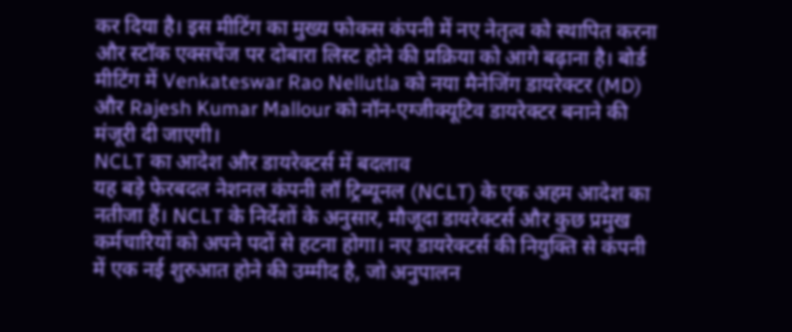कर दिया है। इस मीटिंग का मुख्य फोकस कंपनी में नए नेतृत्व को स्थापित करना और स्टॉक एक्सचेंज पर दोबारा लिस्ट होने की प्रक्रिया को आगे बढ़ाना है। बोर्ड मीटिंग में Venkateswar Rao Nellutla को नया मैनेजिंग डायरेक्टर (MD) और Rajesh Kumar Mallour को नॉन-एग्जीक्यूटिव डायरेक्टर बनाने की मंजूरी दी जाएगी।
NCLT का आदेश और डायरेक्टर्स में बदलाव
यह बड़े फेरबदल नेशनल कंपनी लॉ ट्रिब्यूनल (NCLT) के एक अहम आदेश का नतीजा हैं। NCLT के निर्देशों के अनुसार, मौजूदा डायरेक्टर्स और कुछ प्रमुख कर्मचारियों को अपने पदों से हटना होगा। नए डायरेक्टर्स की नियुक्ति से कंपनी में एक नई शुरुआत होने की उम्मीद है, जो अनुपालन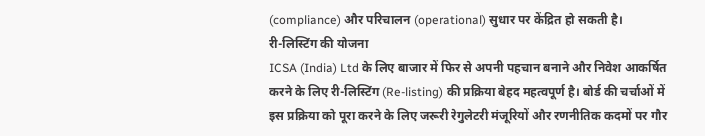(compliance) और परिचालन (operational) सुधार पर केंद्रित हो सकती है।
री-लिस्टिंग की योजना
ICSA (India) Ltd के लिए बाजार में फिर से अपनी पहचान बनाने और निवेश आकर्षित करने के लिए री-लिस्टिंग (Re-listing) की प्रक्रिया बेहद महत्वपूर्ण है। बोर्ड की चर्चाओं में इस प्रक्रिया को पूरा करने के लिए जरूरी रेगुलेटरी मंजूरियों और रणनीतिक कदमों पर गौर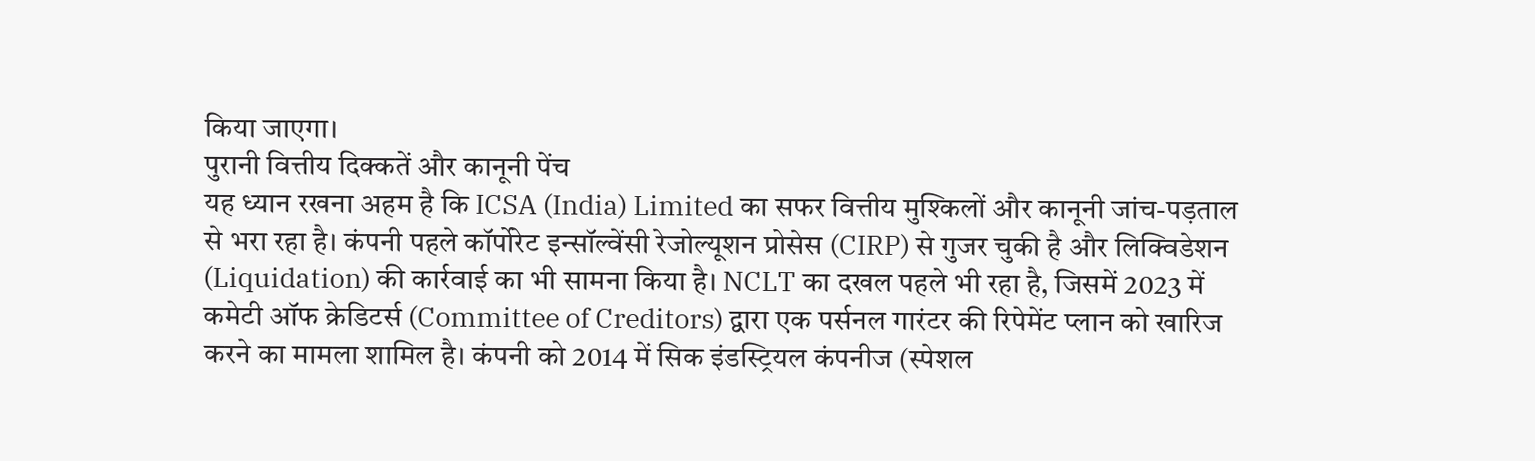किया जाएगा।
पुरानी वित्तीय दिक्कतें और कानूनी पेंच
यह ध्यान रखना अहम है कि ICSA (India) Limited का सफर वित्तीय मुश्किलों और कानूनी जांच-पड़ताल से भरा रहा है। कंपनी पहले कॉर्पोरेट इन्सॉल्वेंसी रेजोल्यूशन प्रोसेस (CIRP) से गुजर चुकी है और लिक्विडेशन (Liquidation) की कार्रवाई का भी सामना किया है। NCLT का दखल पहले भी रहा है, जिसमें 2023 में कमेटी ऑफ क्रेडिटर्स (Committee of Creditors) द्वारा एक पर्सनल गारंटर की रिपेमेंट प्लान को खारिज करने का मामला शामिल है। कंपनी को 2014 में सिक इंडस्ट्रियल कंपनीज (स्पेशल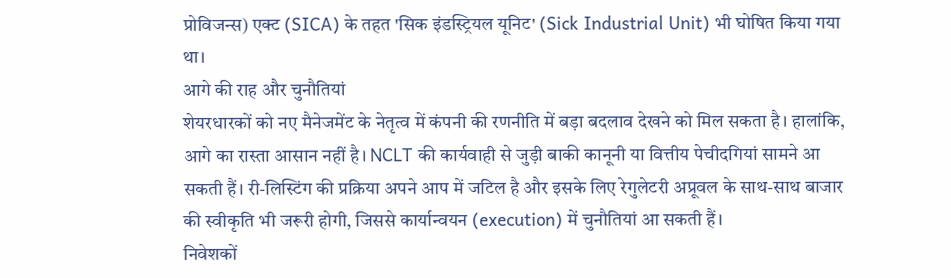प्रोविजन्स) एक्ट (SICA) के तहत 'सिक इंडस्ट्रियल यूनिट' (Sick Industrial Unit) भी घोषित किया गया था।
आगे की राह और चुनौतियां
शेयरधारकों को नए मैनेजमेंट के नेतृत्व में कंपनी की रणनीति में बड़ा बदलाव देखने को मिल सकता है। हालांकि, आगे का रास्ता आसान नहीं है। NCLT की कार्यवाही से जुड़ी बाकी कानूनी या वित्तीय पेचीदगियां सामने आ सकती हैं। री-लिस्टिंग की प्रक्रिया अपने आप में जटिल है और इसके लिए रेगुलेटरी अप्रूवल के साथ-साथ बाजार की स्वीकृति भी जरूरी होगी, जिससे कार्यान्वयन (execution) में चुनौतियां आ सकती हैं।
निवेशकों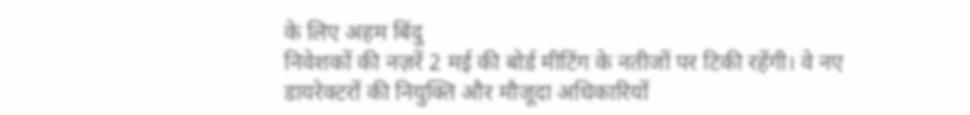के लिए अहम बिंदु
निवेशकों की नज़रें 2 मई की बोर्ड मीटिंग के नतीजों पर टिकी रहेंगी। वे नए डायरेक्टरों की नियुक्ति और मौजूदा अधिकारियों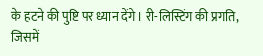के हटने की पुष्टि पर ध्यान देंगे। री-लिस्टिंग की प्रगति, जिसमें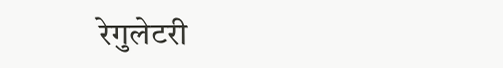रेगुलेटरी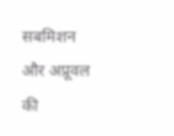सबमिशन और अप्रूवल की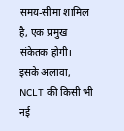समय-सीमा शामिल है, एक प्रमुख संकेतक होगी। इसके अलावा, NCLT की किसी भी नई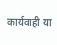कार्यवाही या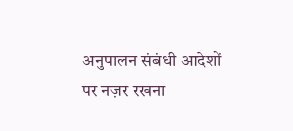अनुपालन संबंधी आदेशों पर नज़र रखना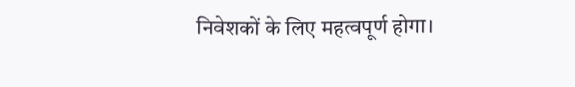निवेशकों के लिए महत्वपूर्ण होगा।